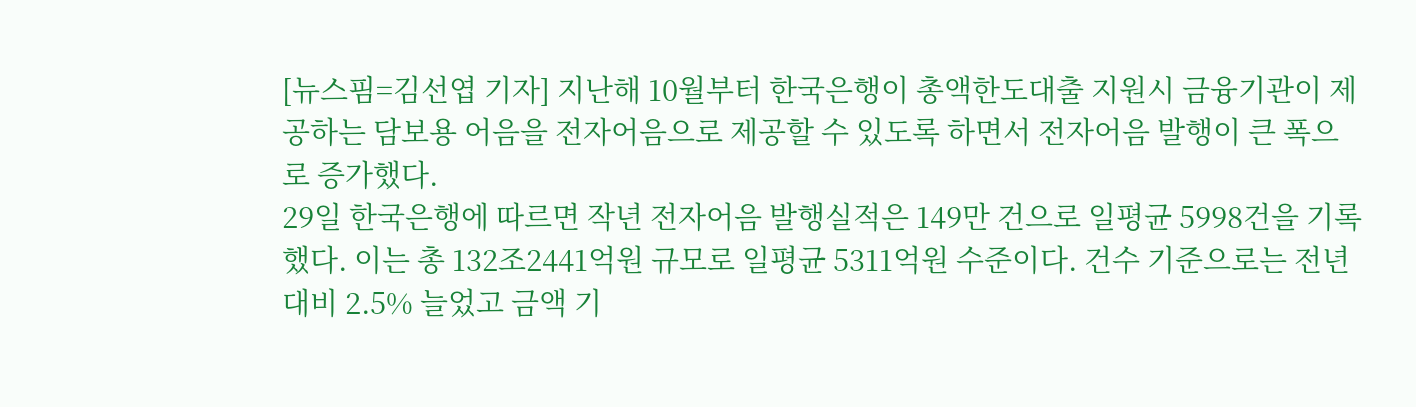[뉴스핌=김선엽 기자] 지난해 10월부터 한국은행이 총액한도대출 지원시 금융기관이 제공하는 담보용 어음을 전자어음으로 제공할 수 있도록 하면서 전자어음 발행이 큰 폭으로 증가했다.
29일 한국은행에 따르면 작년 전자어음 발행실적은 149만 건으로 일평균 5998건을 기록했다. 이는 총 132조2441억원 규모로 일평균 5311억원 수준이다. 건수 기준으로는 전년 대비 2.5% 늘었고 금액 기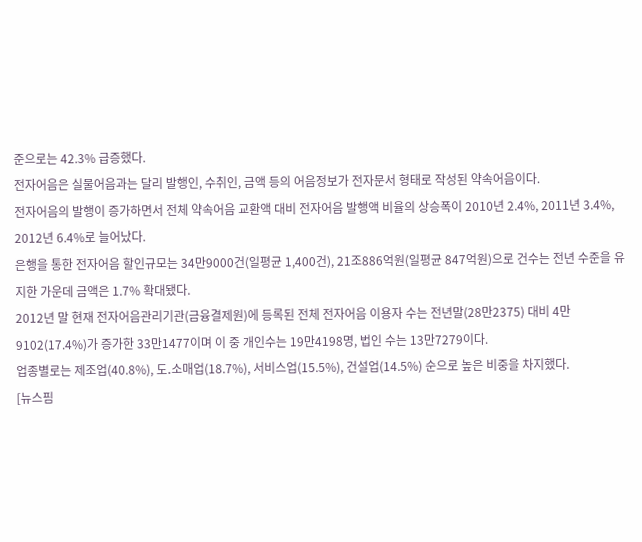준으로는 42.3% 급증했다.
전자어음은 실물어음과는 달리 발행인, 수취인, 금액 등의 어음정보가 전자문서 형태로 작성된 약속어음이다.
전자어음의 발행이 증가하면서 전체 약속어음 교환액 대비 전자어음 발행액 비율의 상승폭이 2010년 2.4%, 2011년 3.4%, 2012년 6.4%로 늘어났다.
은행을 통한 전자어음 할인규모는 34만9000건(일평균 1,400건), 21조886억원(일평균 847억원)으로 건수는 전년 수준을 유지한 가운데 금액은 1.7% 확대됐다.
2012년 말 현재 전자어음관리기관(금융결제원)에 등록된 전체 전자어음 이용자 수는 전년말(28만2375) 대비 4만9102(17.4%)가 증가한 33만1477이며 이 중 개인수는 19만4198명, 법인 수는 13만7279이다.
업종별로는 제조업(40.8%), 도․소매업(18.7%), 서비스업(15.5%), 건설업(14.5%) 순으로 높은 비중을 차지했다.
[뉴스핌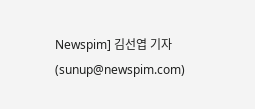Newspim] 김선엽 기자 (sunup@newspim.com)